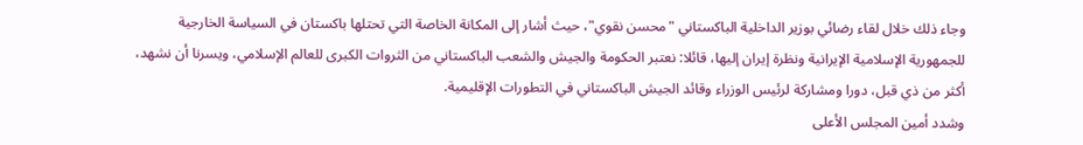وجاء ذلك خلال لقاء رضائي بوزير الداخلية الباكستاني "محسن نقوي"، حيث أشار إلى المكانة الخاصة التي تحتلها باكستان في السياسة الخارجية للجمهورية الإسلامية الإيرانية ونظرة إيران إليها، قائلا: نعتبر الحكومة والجيش والشعب الباكستاني من الثروات الكبرى للعالم الإسلامي، ويسرنا أن نشهد، أكثر من ذي قبل، دورا ومشاركة لرئيس الوزراء وقائد الجيش الباكستاني في التطورات الإقليمية.
وشدد أمين المجلس الأعلى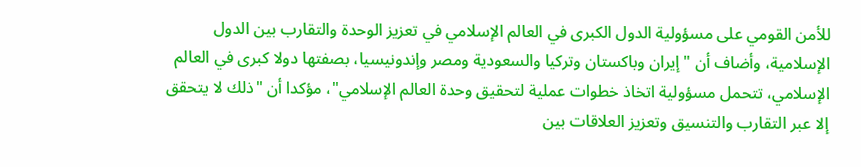للأمن القومي على مسؤولية الدول الكبرى في العالم الإسلامي في تعزيز الوحدة والتقارب بين الدول الإسلامية، وأضاف أن "إيران وباكستان وتركيا والسعودية ومصر وإندونيسيا، بصفتها دولا كبرى في العالم الإسلامي، تتحمل مسؤولية اتخاذ خطوات عملية لتحقيق وحدة العالم الإسلامي"، مؤكدا أن "ذلك لا يتحقق إلا عبر التقارب والتنسيق وتعزيز العلاقات بين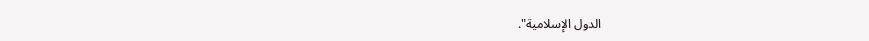الدول الإسلامية".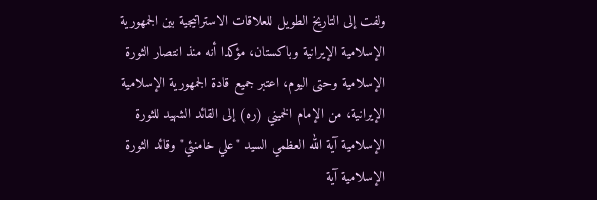ولفت إلى التاريخ الطويل للعلاقات الاستراتيجية بين الجمهورية الإسلامية الإيرانية وباكستان، مؤكدا أنه منذ انتصار الثورة الإسلامية وحتى اليوم، اعتبر جميع قادة الجمهورية الإسلامية الإيرانية، من الإمام الخميني (ره) إلى القائد الشهيد للثورة الإسلامية آية الله العظمي السيد "علي خامنئي" وقائد الثورة الإسلامية آية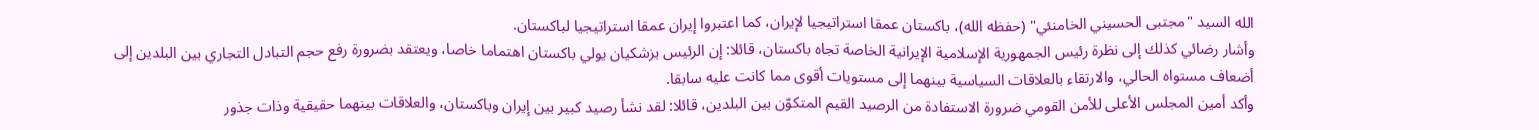الله السيد "مجتبى الحسيني الخامنئي" (حفظه الله)، باكستان عمقا استراتيجيا لإيران، كما اعتبروا إيران عمقا استراتيجيا لباكستان.
وأشار رضائي كذلك إلى نظرة رئيس الجمهورية الإسلامية الإيرانية الخاصة تجاه باكستان، قائلا: إن الرئيس بزشكيان يولي باكستان اهتماما خاصا، ويعتقد بضرورة رفع حجم التبادل التجاري بين البلدين إلى أضعاف مستواه الحالي، والارتقاء بالعلاقات السياسية بينهما إلى مستويات أقوى مما كانت عليه سابقا.
وأكد أمين المجلس الأعلى للأمن القومي ضرورة الاستفادة من الرصيد القيم المتكوّن بين البلدين، قائلا: لقد نشأ رصيد كبير بين إيران وباكستان، والعلاقات بينهما حقيقية وذات جذور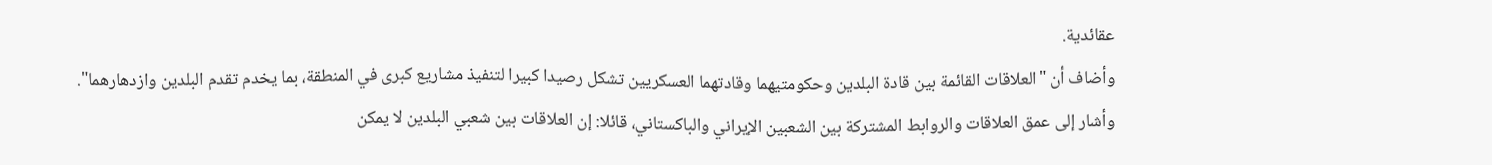عقائدية.
وأضاف أن "العلاقات القائمة بين قادة البلدين وحكومتيهما وقادتهما العسكريين تشكل رصيدا كبيرا لتنفيذ مشاريع كبرى في المنطقة، بما يخدم تقدم البلدين وازدهارهما".
وأشار إلى عمق العلاقات والروابط المشتركة بين الشعبين الإيراني والباكستاني، قائلا: إن العلاقات بين شعبي البلدين لا يمكن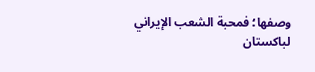وصفها؛ فمحبة الشعب الإيراني لباكستان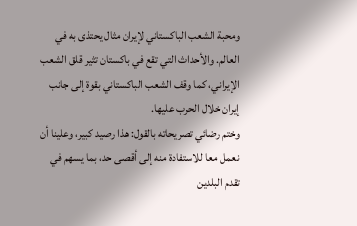ومحبة الشعب الباكستاني لإيران مثال يحتذى به في العالم. والأحداث التي تقع في باكستان تثير قلق الشعب الإيراني، كما وقف الشعب الباكستاني بقوة إلى جانب إيران خلال الحرب عليها.
وختم رضائي تصريحاته بالقول: هذا رصيد كبير، وعلينا أن نعمل معا للاستفادة منه إلى أقصى حد، بما يسهم في تقدم البلدين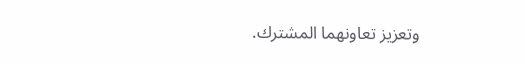وتعزيز تعاونهما المشترك.